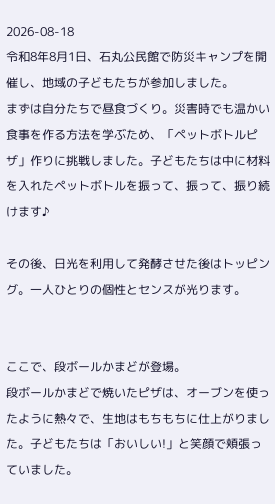2026-08-18
令和8年8月1日、石丸公民館で防災キャンプを開催し、地域の子どもたちが参加しました。
まずは自分たちで昼食づくり。災害時でも温かい食事を作る方法を学ぶため、「ペットボトルピザ」作りに挑戦しました。子どもたちは中に材料を入れたペットボトルを振って、振って、振り続けます♪

その後、日光を利用して発酵させた後はトッピング。一人ひとりの個性とセンスが光ります。


ここで、段ボールかまどが登場。
段ボールかまどで焼いたピザは、オーブンを使ったように熱々で、生地はもちもちに仕上がりました。子どもたちは「おいしい!」と笑顔で頬張っていました。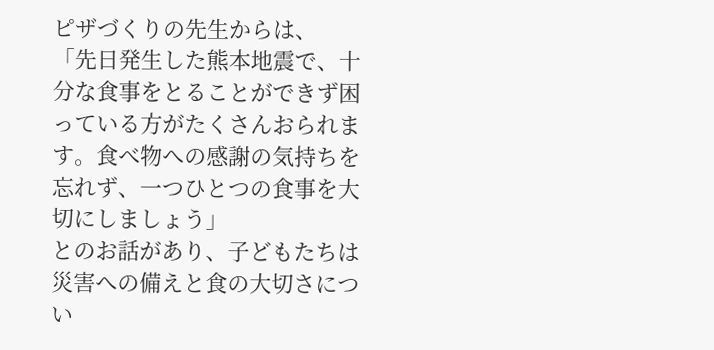ピザづくりの先生からは、
「先日発生した熊本地震で、十分な食事をとることができず困っている方がたくさんおられます。食べ物への感謝の気持ちを忘れず、一つひとつの食事を大切にしましょう」
とのお話があり、子どもたちは災害への備えと食の大切さについ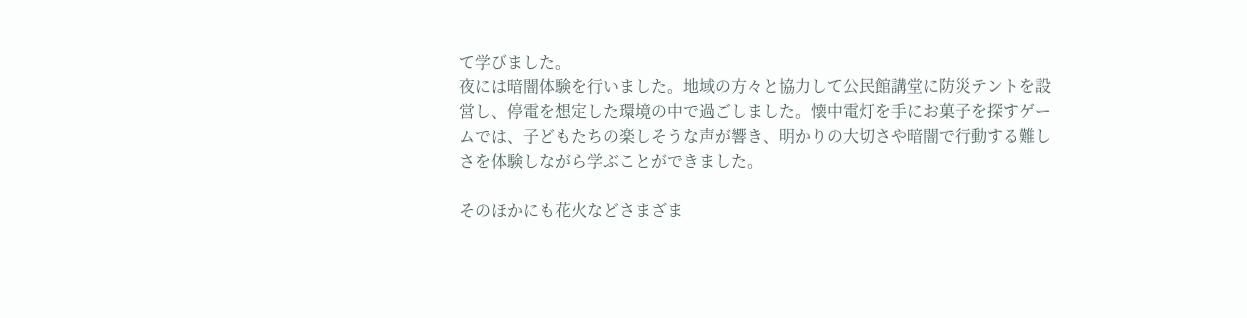て学びました。
夜には暗闇体験を行いました。地域の方々と協力して公民館講堂に防災テントを設営し、停電を想定した環境の中で過ごしました。懐中電灯を手にお菓子を探すゲームでは、子どもたちの楽しそうな声が響き、明かりの大切さや暗闇で行動する難しさを体験しながら学ぶことができました。

そのほかにも花火などさまざま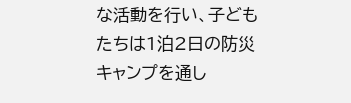な活動を行い、子どもたちは1泊2日の防災キャンプを通し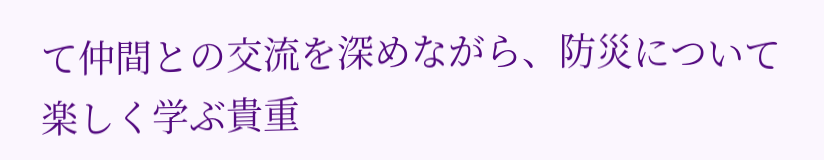て仲間との交流を深めながら、防災について楽しく学ぶ貴重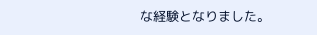な経験となりました。